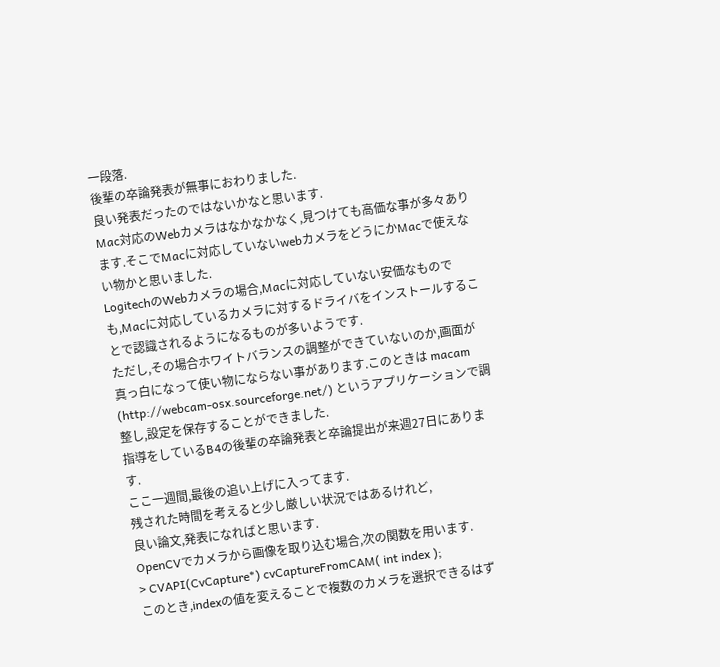一段落.
後輩の卒論発表が無事におわりました.
良い発表だったのではないかなと思います.
Mac対応のWebカメラはなかなかなく,見つけても高価な事が多々あります.そこでMacに対応していないwebカメラをどうにかMacで使えない物かと思いました.
LogitechのWebカメラの場合,Macに対応していない安価なものでも,Macに対応しているカメラに対するドライバをインストールすることで認識されるようになるものが多いようです.
ただし,その場合ホワイトバランスの調整ができていないのか,画面が真っ白になって使い物にならない事があります.このときは macam (http://webcam-osx.sourceforge.net/) というアプリケーションで調整し,設定を保存することができました.
指導をしているB4の後輩の卒論発表と卒論提出が来週27日にあります.
ここ一週間,最後の追い上げに入ってます.
残された時間を考えると少し厳しい状況ではあるけれど,
良い論文,発表になればと思います.
OpenCVでカメラから画像を取り込む場合,次の関数を用います.
> CVAPI(CvCapture*) cvCaptureFromCAM( int index );
このとき,indexの値を変えることで複数のカメラを選択できるはず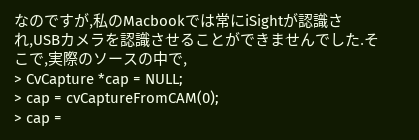なのですが,私のMacbookでは常にiSightが認識され,USBカメラを認識させることができませんでした.そこで,実際のソースの中で,
> CvCapture *cap = NULL;
> cap = cvCaptureFromCAM(0);
> cap =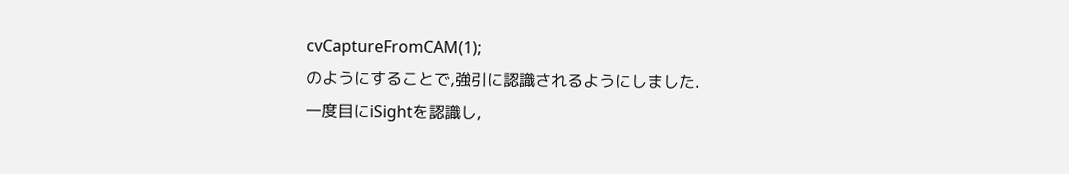cvCaptureFromCAM(1);
のようにすることで,強引に認識されるようにしました.
一度目にiSightを認識し,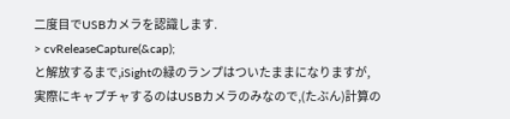二度目でUSBカメラを認識します.
> cvReleaseCapture(&cap);
と解放するまで,iSightの緑のランプはついたままになりますが,
実際にキャプチャするのはUSBカメラのみなので,(たぶん)計算の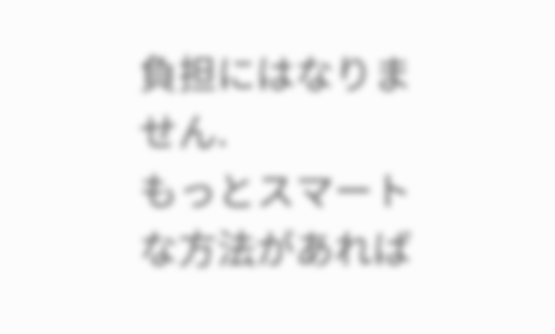負担にはなりません.
もっとスマートな方法があれば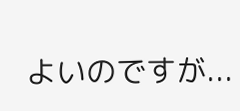よいのですが...